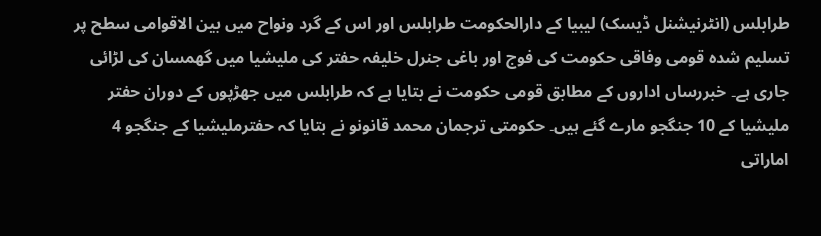طرابلس (انٹرنیشنل ڈیسک) لیبیا کے دارالحکومت طرابلس اور اس کے گرد ونواح میں بین الاقوامی سطح پر تسلیم شدہ قومی وفاقی حکومت کی فوج اور باغی جنرل خلیفہ حفتر کی ملیشیا میں گھمسان کی لڑائی جاری ہے۔ خبررساں اداروں کے مطابق قومی حکومت نے بتایا ہے کہ طرابلس میں جھڑپوں کے دوران حفتر ملیشیا کے 10 جنگجو مارے گئے ہیں۔ حکومتی ترجمان محمد قانونو نے بتایا کہ حفترملیشیا کے جنگجو 4 اماراتی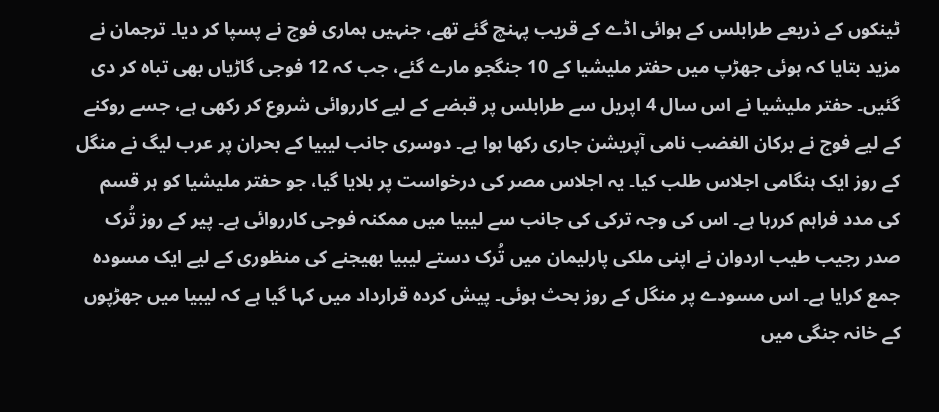ٹینکوں کے ذریعے طرابلس کے ہوائی اڈے کے قریب پہنچ گئے تھے، جنہیں ہماری فوج نے پسپا کر دیا۔ ترجمان نے مزید بتایا کہ ہوئی جھڑپ میں حفتر ملیشیا کے 10 جنگجو مارے گئے، جب کہ 12 فوجی گاڑیاں بھی تباہ کر دی گئیں۔ حفتر ملیشیا نے اس سال 4 اپریل سے طرابلس پر قبضے کے لیے کارروائی شروع کر رکھی ہے، جسے روکنے کے لیے فوج نے برکان الغضب نامی آپریشن جاری رکھا ہوا ہے۔ دوسری جانب لیبیا کے بحران پر عرب لیگ نے منگل کے روز ایک ہنگامی اجلاس طلب کیا۔ یہ اجلاس مصر کی درخواست پر بلایا گیا، جو حفتر ملیشیا کو ہر قسم کی مدد فراہم کررہا ہے۔ اس کی وجہ ترکی کی جانب سے لیبیا میں ممکنہ فوجی کارروائی ہے۔ پیر کے روز تُرک صدر رجیب طیب اردوان نے اپنی ملکی پارلیمان میں تُرک دستے لیبیا بھیجنے کی منظوری کے لیے ایک مسودہ جمع کرایا ہے۔ اس مسودے پر منگل کے روز بحث ہوئی۔ پیش کردہ قرارداد میں کہا گیا ہے کہ لیبیا میں جھڑپوں کے خانہ جنگی میں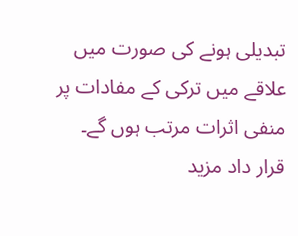تبدیلی ہونے کی صورت میں علاقے میں ترکی کے مفادات پر منفی اثرات مرتب ہوں گے۔ قرار داد مزید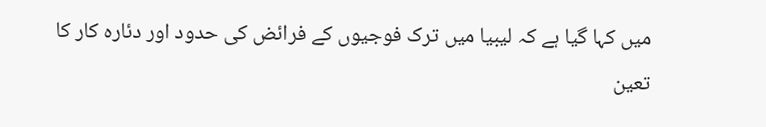میں کہا گیا ہے کہ لیبیا میں ترک فوجیوں کے فرائض کی حدود اور دئارہ کار کا تعین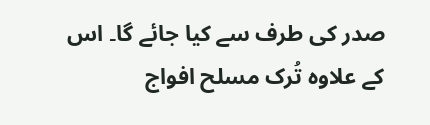صدر کی طرف سے کیا جائے گا۔ اس کے علاوہ تُرک مسلح افواج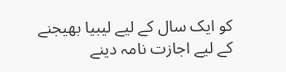کو ایک سال کے لیے لیبیا بھیجنے کے لیے اجازت نامہ دینے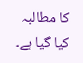کا مطالبہ کیا گیا ہے۔